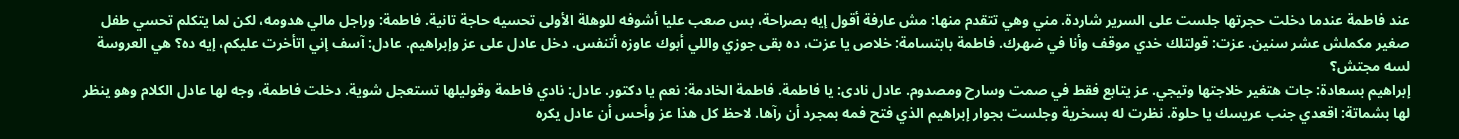عند فاطمة عندما دخلت حجرتها جلست على السرير شاردة. مني وهي تتقدم منها: مش عارفة أقول إيه بصراحة، بس صعب عليا أشوفه للوهلة الأولى تحسيه حاجة تانية. فاطمة: وراجل مالي هدومه، لكن لما يتكلم تحسي طفل صغير مكملش عشر سنين. عزت: قولتلك خدي موقف وأنا في ضهرك. فاطمة بابتسامة: خلاص يا عزت، ده بقى جوزي واللي أبوك عاوزه أتنفس. دخل عادل على عز وإبراهيم. عادل: آسف إني اتأخرت عليكم، إيه ده؟ هي العروسة لسه مجتش؟
إبراهيم بسعادة: جات هتغير خلاجتها وتيجي. عز يتابع فقط في صمت وسارح ومصدوم. عادل نادى: يا فاطمة. فاطمة الخادمة: نعم يا دكتور. عادل: نادي فاطمة وقوليلها تستعجل شوية. دخلت فاطمة، وجه لها عادل الكلام وهو ينظر لها بشماتة: اقعدي جنب عريسك يا حلوة. نظرت له بسخرية وجلست بجوار إبراهيم الذي فتح فمه بمجرد أن رآها. لاحظ كل هذا عز وأحس أن عادل يكره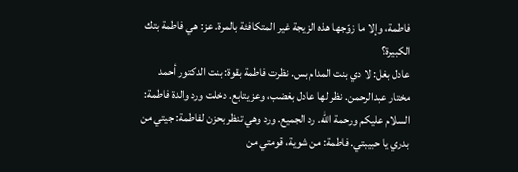فاطمة، وإلا ما زوّجها هذه الزيجة غير المتكافئة بالمرة. عز: هي فاطمة بتك الكبيرة؟
عادل بغل: لا دي بنت المدام بس. نظرت فاطمة بقوة: بنت الدكتور أحمد مختار عبدالرحمن. نظر لها عادل بغضب، وعز يتابع. دخلت ورد والدة فاطمة: السلام عليكم ورحمة الله. رد الجميع. ورد وهي تنظر بحزن لفاطمة: جيتي من بدري يا حبيبتي. فاطمة: من شوية، قومتي من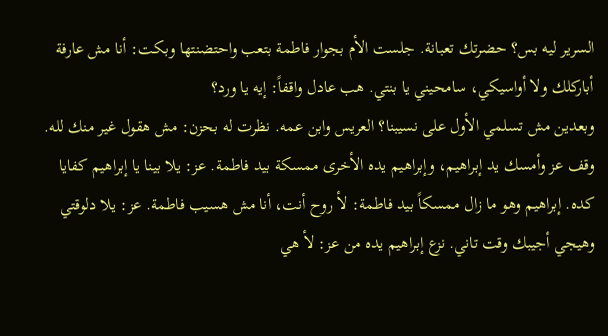السرير ليه بس؟ حضرتك تعبانة. جلست الأم بجوار فاطمة بتعب واحتضنتها وبكت: أنا مش عارفة أباركلك ولا أواسيكي، سامحيني يا بنتي. هب عادل واقفاً: إيه يا ورد؟
وبعدين مش تسلمي الأول على نسيبنا؟ العريس وابن عمه. نظرت له بحزن: مش هقول غير منك لله. وقف عز وأمسك يد إبراهيم، وإبراهيم يده الأخرى ممسكة بيد فاطمة. عز: يلا بينا يا إبراهيم كفايا كده. إبراهيم وهو ما زال ممسكاً بيد فاطمة: لأ روح أنت، أنا مش هسيب فاطمة. عز: يلا دلوقتي وهيجي أجيبك وقت تاني. نزع إبراهيم يده من عز: لأ هي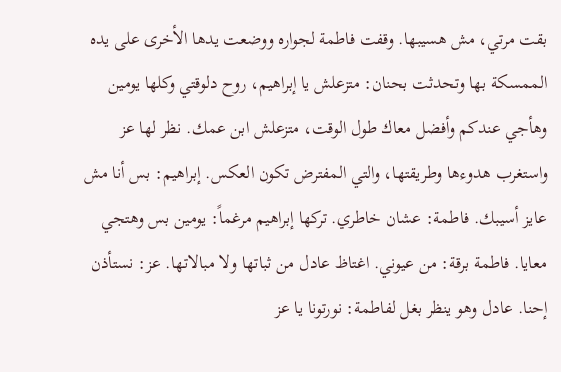بقت مرتي، مش هسيبها. وقفت فاطمة لجواره ووضعت يدها الأخرى على يده
الممسكة بها وتحدثت بحنان: متزعلش يا إبراهيم، روح دلوقتي وكلها يومين وهأجي عندكم وأفضل معاك طول الوقت، متزعلش ابن عمك. نظر لها عز واستغرب هدوءها وطريقتها، والتي المفترض تكون العكس. إبراهيم: بس أنا مش عايز أسيبك. فاطمة: عشان خاطري. تركها إبراهيم مرغماً: يومين بس وهتجي معايا. فاطمة برقة: من عيوني. اغتاظ عادل من ثباتها ولا مبالاتها. عز: نستأذن إحنا. عادل وهو ينظر بغل لفاطمة: نورتونا يا عز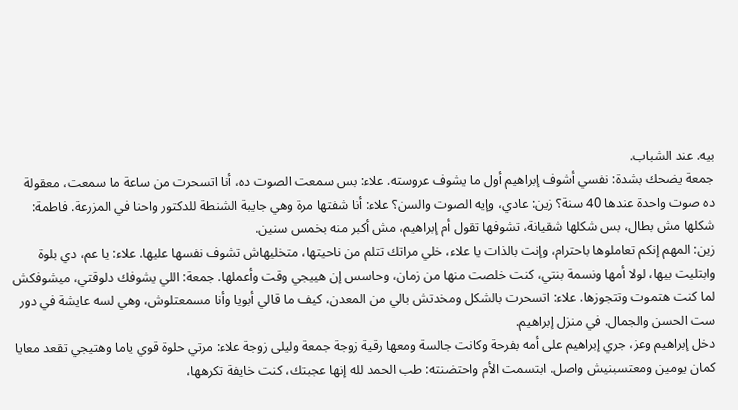بيه. عند الشباب.
جمعة يضحك بشدة: نفسي أشوف إبراهيم أول ما يشوف عروسته. علاء: بس سمعت الصوت ده، أنا اتسحرت من ساعة ما سمعت، معقولة ده صوت واحدة عندها 40 سنة؟ زين: عادي، وإيه الصوت والسن؟ علاء: أنا شفتها مرة وهي جايبة الشنطة للدكتور واحنا في المزرعة. فاطمة: شكلها مش بطال، بس شكلها شقيانة، تشوفها تقول أم إبراهيم، مش أكبر منه بخمس سنين.
زين: المهم إنكم تعاملوها باحترام، وإنت بالذات يا علاء، خلي مراتك تتلم من ناحيتها، متخليهاش تشوف نفسها عليها. علاء: يا عم، دي بلوة وابتليت بيها، لولا أمها ونسمة بنتي، كنت خلصت منها من زمان، وحاسس إن هييجي وقت وأعملها. جمعة: اللي يشوفك دلوقتي، ميشوفكش لما كنت هتموت وتتجوزها. علاء: اتسحرت بالشكل ومخدتش بالي من المعدن، كيف ما قالي أبويا وأنا مسمعتلوش، وهي لسه عايشة في دور ست الحسن والجمال. في منزل إبراهيم.
دخل إبراهيم وعز، جري إبراهيم على أمه بفرحة وكانت جالسة ومعها رقية زوجة جمعة وليلى زوجة علاء: مرتي حلوة قوي ياما وهتيجي تقعد معايا كمان يومين ومعتسبنيش واصل. ابتسمت الأم واحتضنته: طب الحمد لله إنها عجبتك، كنت خايفة تكرهها،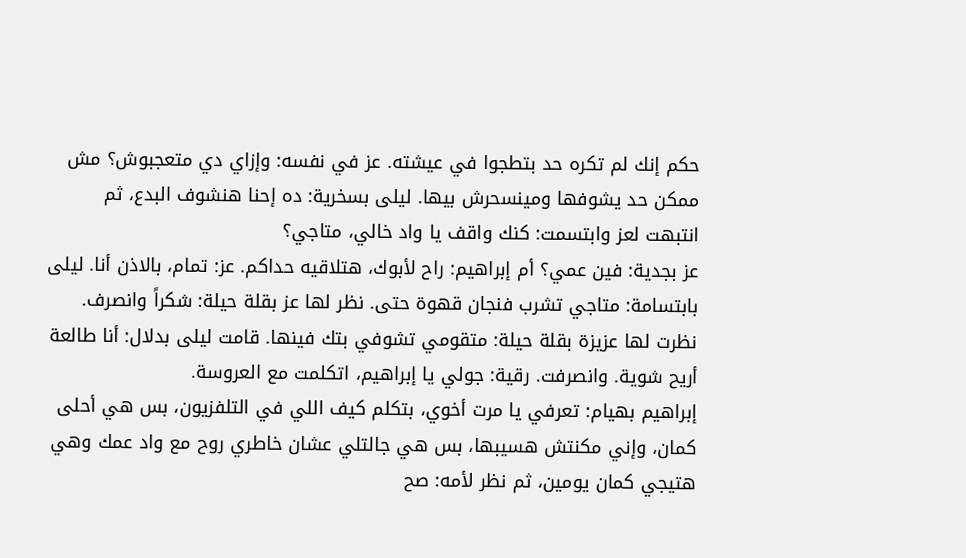حكم إنك لم تكره حد بتطجوا في عيشته. عز في نفسه: وإزاي دي متعجبوش؟ مش ممكن حد يشوفها ومينسحرش بيها. ليلى بسخرية: ده إحنا هنشوف البدع، ثم انتبهت لعز وابتسمت: كنك واقف يا واد خالي، متاجي؟
عز بجدية: فين عمي؟ أم إبراهيم: راح لأبوك، هتلاقيه حداكم. عز: تمام، بالاذن أنا. ليلى بابتسامة: متاجي تشرب فنجان قهوة حتى. نظر لها عز بقلة حيلة: شكراً وانصرف. نظرت لها عزيزة بقلة حيلة: متقومي تشوفي بتك فينها. قامت ليلى بدلال: أنا طالعة أريح شوية. وانصرفت. رقية: جولي يا إبراهيم، اتكلمت مع العروسة.
إبراهيم بهيام: تعرفي يا مرت أخوي، بتكلم كيف اللي في التلفزيون، بس هي أحلى كمان، وإني مكنتش هسيبها، بس هي جالتلي عشان خاطري روح مع واد عمك وهي هتيجي كمان يومين، ثم نظر لأمه: صح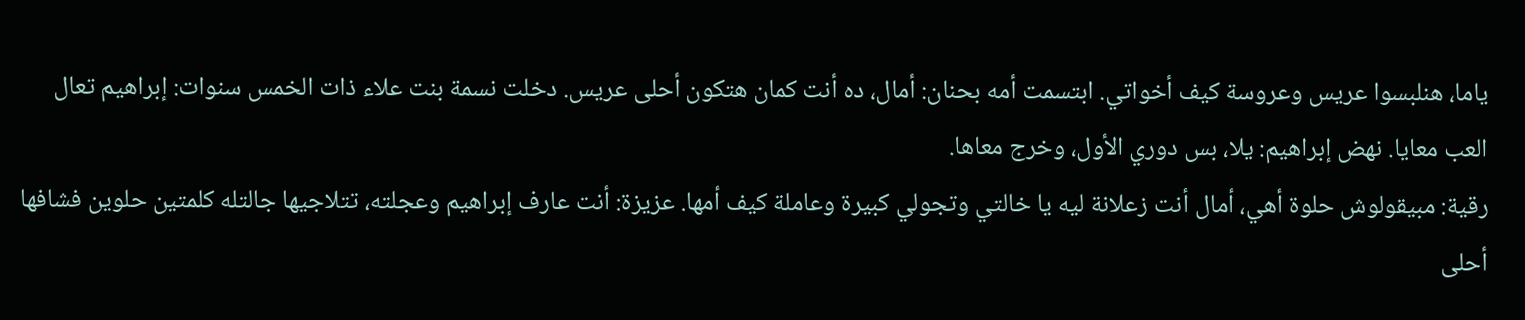ياما، هنلبسوا عريس وعروسة كيف أخواتي. ابتسمت أمه بحنان: أمال، ده أنت كمان هتكون أحلى عريس. دخلت نسمة بنت علاء ذات الخمس سنوات: إبراهيم تعال العب معايا. نهض إبراهيم: يلا، بس دوري الأول، وخرج معاها.
رقية: مبيقولوش حلوة أهي، أمال أنت زعلانة ليه يا خالتي وتجولي كبيرة وعاملة كيف أمها. عزيزة: أنت عارف إبراهيم وعجلته، تتلاجيها جالتله كلمتين حلوين فشافها أحلى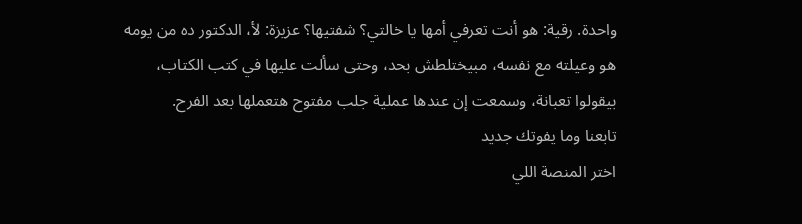واحدة. رقية: هو أنت تعرفي أمها يا خالتي؟ شفتيها؟ عزيزة: لأ، الدكتور ده من يومه هو وعيلته مع نفسه، مبيختلطش بحد، وحتى سألت عليها في كتب الكتاب، بيقولوا تعبانة، وسمعت إن عندها عملية جلب مفتوح هتعملها بعد الفرح.
تابعنا وما يفوتك جديد
اختر المنصة اللي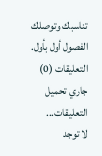تناسبك وتوصلك الفصول أول بأول.
التعليقات (0)
جاري تحميل التعليقات...
لا توجد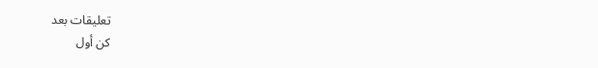تعليقات بعد
كن أول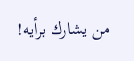من يشارك برأيه!